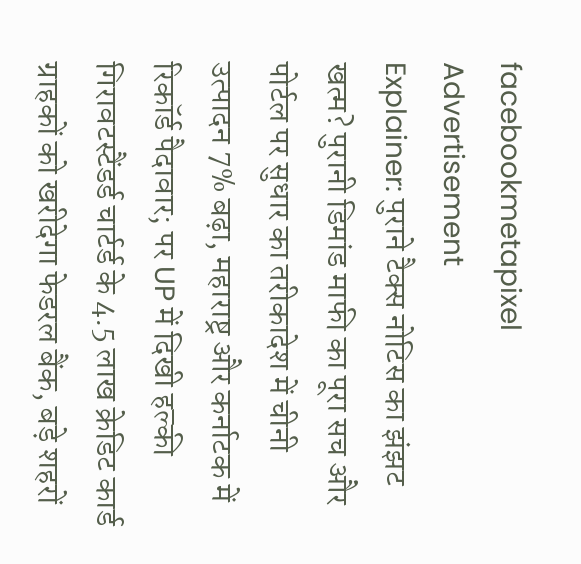facebookmetapixel
Advertisement
Explainer: पुराने टैक्स नोटिस का झंझट खत्म? पुरानी डिमांड माफी का पूरा सच और पोर्टल पर सुधार का तरीकादेश में चीनी उत्पादन 7% बढ़ा, महाराष्ट्र और कर्नाटक में रिकॉर्ड पैदावार; पर UP में दिखी हल्की गिरावटस्टैंडर्ड चार्टर्ड के 4.5 लाख क्रेडिट कार्ड ग्राहकों को खरीदेगा फेडरल बैंक, बड़े शहरों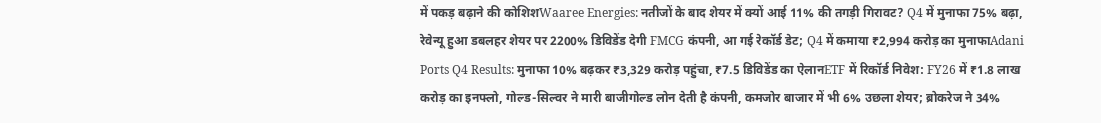में पकड़ बढ़ाने की कोशिशWaaree Energies: नतीजों के बाद शेयर में क्यों आई 11% की तगड़ी गिरावट? Q4 में मुनाफा 75% बढ़ा, रेवेन्यू हुआ डबलहर शेयर पर 2200% डिविडेंड देगी FMCG कंपनी, आ गई रेकॉर्ड डेट; Q4 में कमाया ₹2,994 करोड़ का मुनाफाAdani Ports Q4 Results: मुनाफा 10% बढ़कर ₹3,329 करोड़ पहुंचा, ₹7.5 डिविडेंड का ऐलानETF में रिकॉर्ड निवेश: FY26 में ₹1.8 लाख करोड़ का इनफ्लो, गोल्ड-सिल्वर ने मारी बाजीगोल्ड लोन देती है कंपनी, कमजोर बाजार में भी 6% उछला शेयर; ब्रोकरेज ने 34%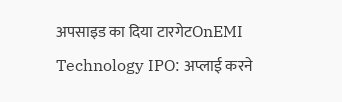अपसाइड का दिया टारगेटOnEMI Technology IPO: अप्लाई करने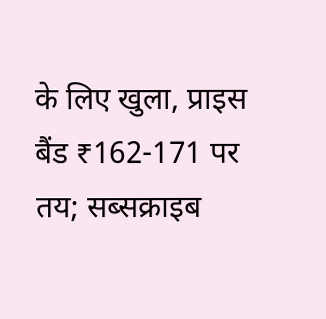के लिए खुला, प्राइस बैंड ₹162-171 पर तय; सब्सक्राइब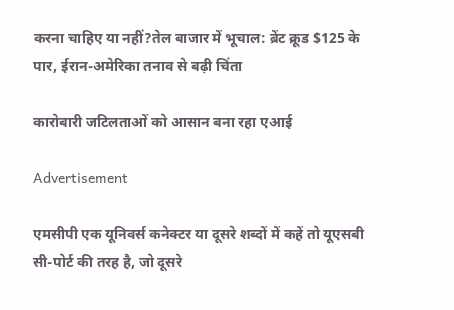करना चाहिए या नहीं?तेल बाजार में भूचाल: ब्रेंट क्रूड $125 के पार, ईरान-अमेरिका तनाव से बढ़ी चिंता

कारोबारी जटिलताओं को आसान बना रहा एआई

Advertisement

एमसीपी एक यूनिवर्स कनेक्टर या दूसरे शब्दों में कहें तो यूएसबी सी-पोर्ट की तरह है, जो दूसरे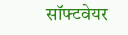सॉफ्टवेयर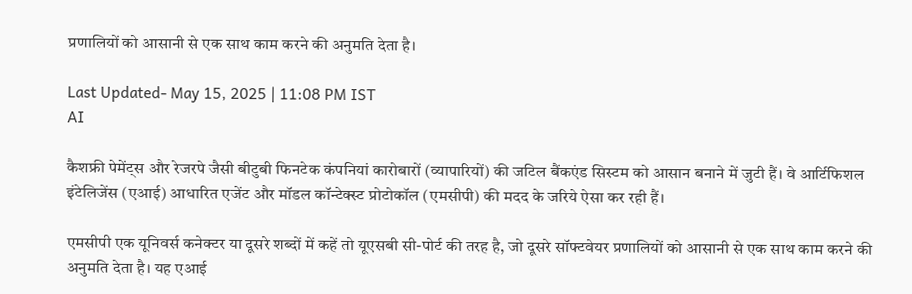प्रणालियों को आसानी से एक साथ काम करने की अनुमति देता है।

Last Updated- May 15, 2025 | 11:08 PM IST
AI

कैशफ्री पेमेंट्स और रेजरपे जैसी बीटुबी फिनटेक कंपनियां कारोबारों (व्यापारियों) की जटिल बैंकएंड सिस्टम को आसान बनाने में जुटी हैं। वे आर्टिफिशल इंटेलिजेंस (एआई) आधारित एजेंट और मॉडल कॉन्टेक्स्ट प्रोटोकॉल (एमसीपी) की मदद के जरिये ऐसा कर रही हैं।

एमसीपी एक यूनिवर्स कनेक्टर या दूसरे शब्दों में कहें तो यूएसबी सी-पोर्ट की तरह है, जो दूसरे सॉफ्टवेयर प्रणालियों को आसानी से एक साथ काम करने की अनुमति देता है। यह एआई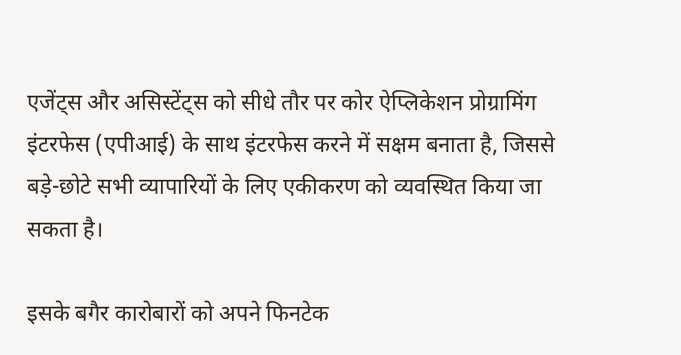एजेंट्स और असिस्टेंट्स को सीधे तौर पर कोर ऐप्लिकेशन प्रोग्रामिंग इंटरफेस (एपीआई) के साथ इंटरफेस करने में सक्षम बनाता है, जिससे बड़े-छोटे सभी व्यापारियों के लिए एकीकरण को व्यवस्थित किया जा सकता है।

इसके बगैर कारोबारों को अपने फिनटेक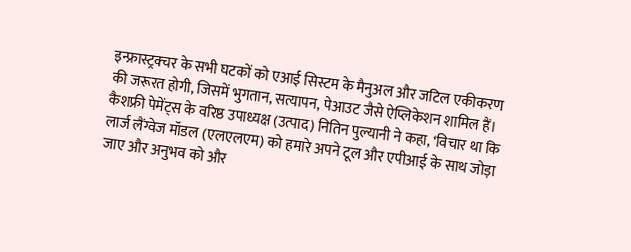इन्फ्रास्ट्रक्चर के सभी घटकों को एआई सिस्टम के मैनुअल और जटिल एकीकरण की जरूरत होगी, जिसमें भुगतान, सत्यापन, पेआउट जैसे ऐप्लिकेशन शामिल हैं। कैशफ्री पेमेंट्स के वरिष्ठ उपाध्यक्ष (उत्पाद) नितिन पुल्यानी ने कहा, ‘विचार था कि लार्ज लैंग्वेज मॉडल (एलएलएम) को हमारे अपने टूल और एपीआई के साथ जोड़ा जाए और अनुभव को और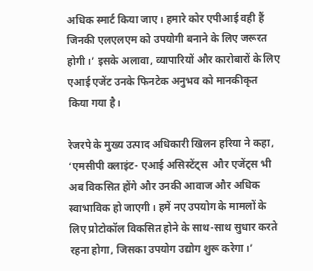अधिक स्मार्ट किया जाए। हमारे कोर एपीआई वही हैं जिनकी एलएलएम को उपयोगी बनाने के लिए जरूरत होगी।’ इसके अलावा, व्यापारियों और कारोबारों के लिए एआई एजेंट उनके फिनटेक अनुभव को मानकीकृत किया गया है।

रेजरपे के मुख्य उत्पाद अधिकारी खिलन हरिया ने कहा, ‘एमसीपी क्लाइंट- एआई असिस्टेंट्स  और एजेंट्स भी अब विकसित होंगे और उनकी आवाज और अधिक स्वाभाविक हो जाएगी। हमें नए उपयोग के मामलों के लिए प्रोटोकॉल विकसित होने के साथ-साथ सुधार करते रहना होगा, जिसका उपयोग उद्योग शुरू करेगा।’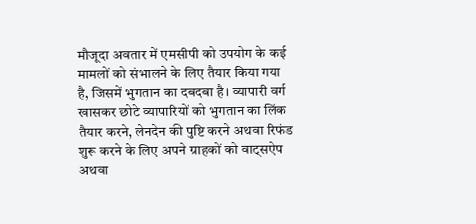मौजूदा अवतार में एमसीपी को उपयोग के कई मामलों को संभालने के लिए तैयार किया गया है, जिसमें भुगतान का दबदबा है। व्यापारी वर्ग खासकर छोटे व्यापारियों को भुगतान का लिंक तैयार करने, लेनदेन की पुष्टि करने अथवा रिफंड शुरू करने के लिए अपने ग्राहकों को वाट्सऐप अथवा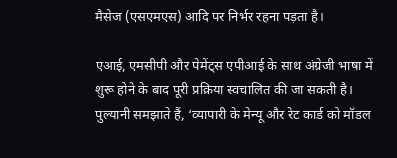मैसेज (एसएमएस) आदि पर निर्भर रहना पड़ता है।

एआई, एमसीपी और पेमेंट्स एपीआई के साथ अंग्रेजी भाषा में शुरू होने के बाद पूरी प्रक्रिया स्वचालित की जा सकती है। पुल्यानी समझाते हैं, ‘व्यापारी के मेन्यू और रेट कार्ड को मॉडल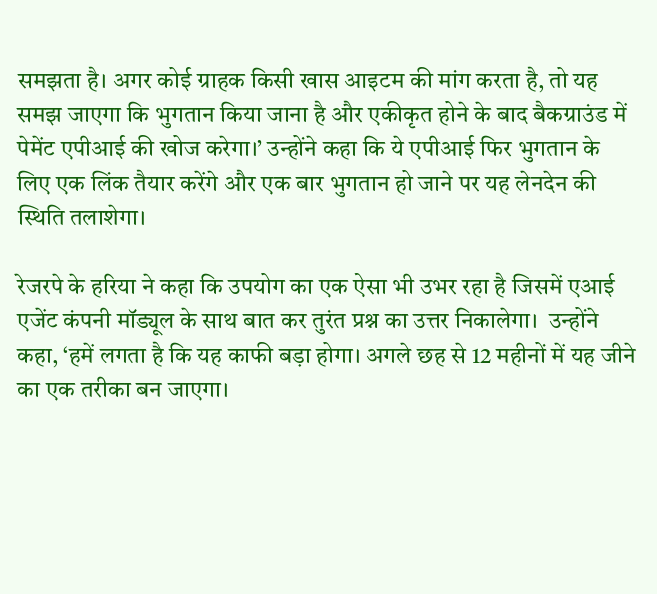समझता है। अगर कोई ग्राहक किसी खास आइटम की मांग करता है, तो यह समझ जाएगा कि भुगतान किया जाना है और एकीकृत होने के बाद बैकग्राउंड में पेमेंट एपीआई की खोज करेगा।’ उन्होंने कहा कि ये एपीआई फिर भुगतान के लिए एक लिंक तैयार करेंगे और एक बार भुगतान हो जाने पर यह लेनदेन की स्थिति तलाशेगा।

रेजरपे के हरिया ने कहा कि उपयोग का एक ऐसा भी उभर रहा है जिसमें एआई एजेंट कंपनी मॉड्यूल के साथ बात कर तुरंत प्रश्न का उत्तर निकालेगा।  उन्होंने कहा, ‘हमें लगता है कि यह काफी बड़ा होगा। अगले छह से 12 महीनों में यह जीने का एक तरीका बन जाएगा।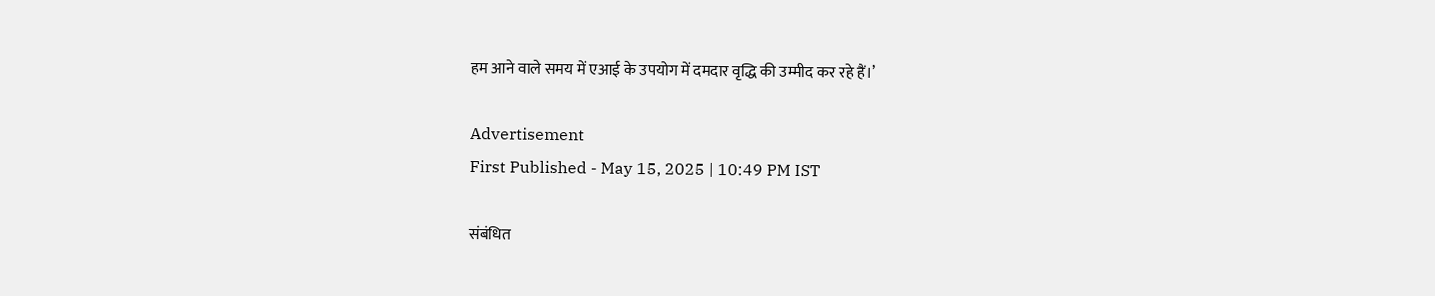हम आने वाले समय में एआई के उपयोग में दमदार वृद्धि की उम्मीद कर रहे हैं।’

Advertisement
First Published - May 15, 2025 | 10:49 PM IST

संबंधित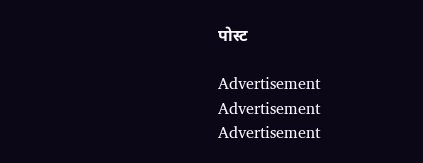पोस्ट

Advertisement
Advertisement
Advertisement